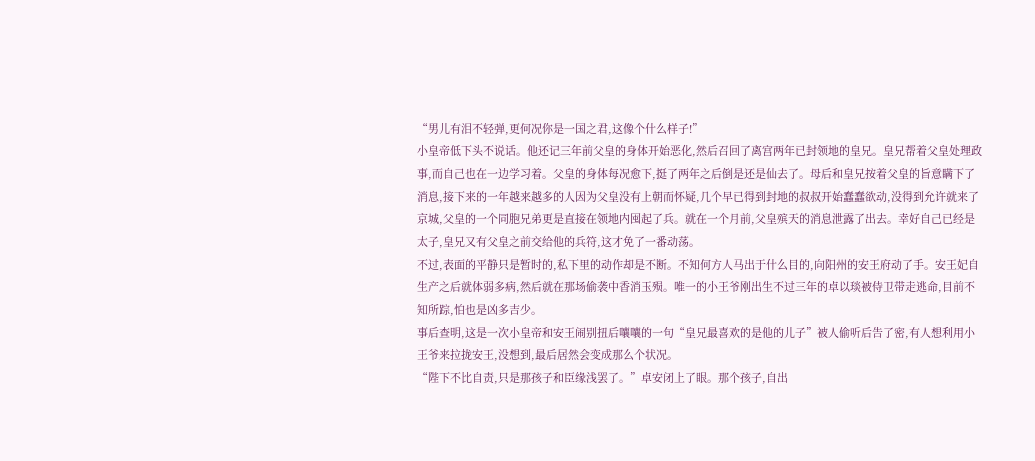“男儿有泪不轻弹,更何况你是一国之君,这像个什么样子!”
小皇帝低下头不说话。他还记三年前父皇的身体开始恶化,然后召回了离宫两年已封领地的皇兄。皇兄帮着父皇处理政事,而自己也在一边学习着。父皇的身体每况愈下,挺了两年之后倒是还是仙去了。母后和皇兄按着父皇的旨意瞒下了消息,接下来的一年越来越多的人因为父皇没有上朝而怀疑,几个早已得到封地的叔叔开始蠢蠢欲动,没得到允许就来了京城,父皇的一个同胞兄弟更是直接在领地内囤起了兵。就在一个月前,父皇殡天的消息泄露了出去。幸好自己已经是太子,皇兄又有父皇之前交给他的兵符,这才免了一番动荡。
不过,表面的平静只是暂时的,私下里的动作却是不断。不知何方人马出于什么目的,向阳州的安王府动了手。安王妃自生产之后就体弱多病,然后就在那场偷袭中香消玉殒。唯一的小王爷刚出生不过三年的卓以琰被侍卫带走逃命,目前不知所踪,怕也是凶多吉少。
事后查明,这是一次小皇帝和安王闹别扭后嚷嚷的一句“皇兄最喜欢的是他的儿子”被人偷听后告了密,有人想利用小王爷来拉拢安王,没想到,最后居然会变成那么个状况。
“陛下不比自责,只是那孩子和臣缘浅罢了。”卓安闭上了眼。那个孩子,自出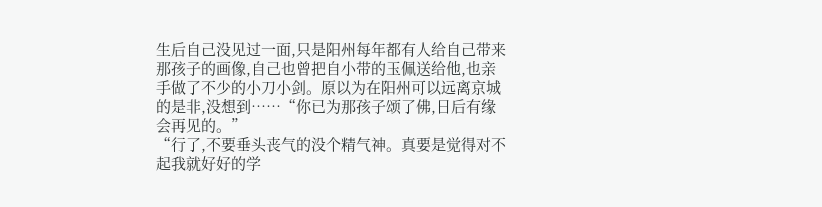生后自己没见过一面,只是阳州每年都有人给自己带来那孩子的画像,自己也曾把自小带的玉佩送给他,也亲手做了不少的小刀小剑。原以为在阳州可以远离京城的是非,没想到……“你已为那孩子颂了佛,日后有缘会再见的。”
“行了,不要垂头丧气的没个精气神。真要是觉得对不起我就好好的学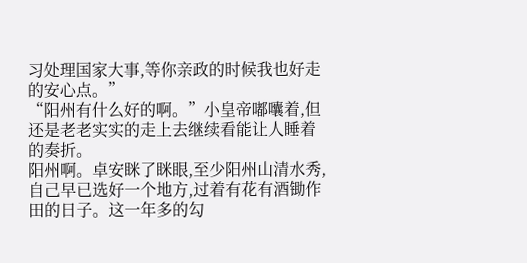习处理国家大事,等你亲政的时候我也好走的安心点。”
“阳州有什么好的啊。”小皇帝嘟囔着,但还是老老实实的走上去继续看能让人睡着的奏折。
阳州啊。卓安眯了眯眼,至少阳州山清水秀,自己早已选好一个地方,过着有花有酒锄作田的日子。这一年多的勾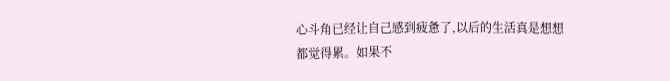心斗角已经让自己感到疲惫了,以后的生活真是想想都觉得累。如果不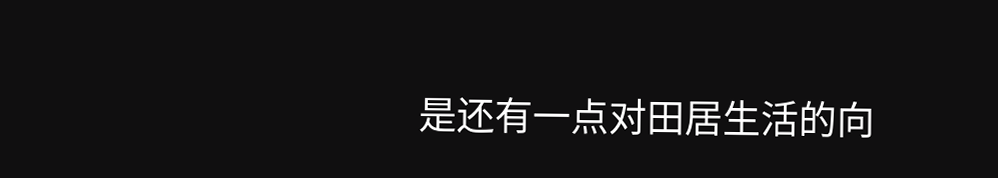是还有一点对田居生活的向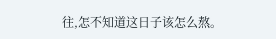往,怎不知道这日子该怎么熬。